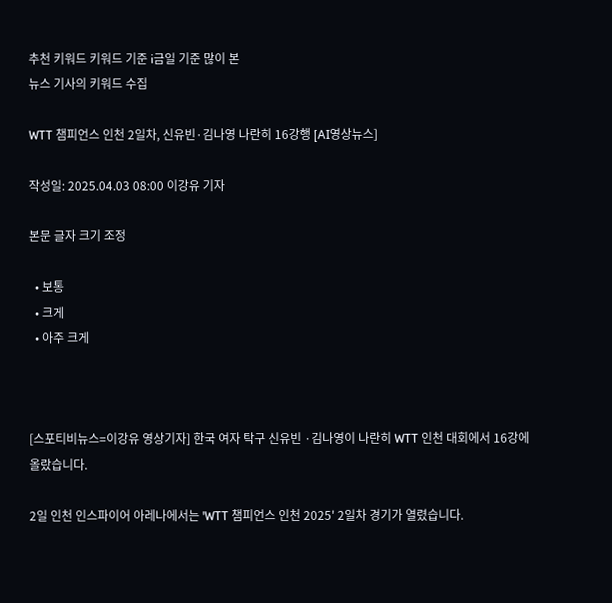추천 키워드 키워드 기준 i금일 기준 많이 본
뉴스 기사의 키워드 수집

WTT 챔피언스 인천 2일차, 신유빈·김나영 나란히 16강행 [AI영상뉴스]

작성일: 2025.04.03 08:00 이강유 기자

본문 글자 크기 조정

  • 보통
  • 크게
  • 아주 크게



[스포티비뉴스=이강유 영상기자] 한국 여자 탁구 신유빈 ·김나영이 나란히 WTT 인천 대회에서 16강에 올랐습니다.

2일 인천 인스파이어 아레나에서는 'WTT 챔피언스 인천 2025' 2일차 경기가 열렸습니다.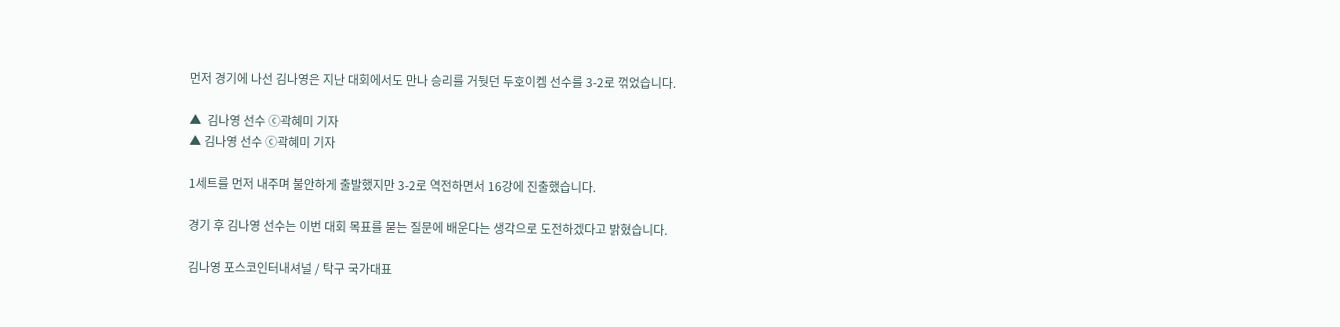먼저 경기에 나선 김나영은 지난 대회에서도 만나 승리를 거둿던 두호이켐 선수를 3-2로 꺾었습니다.

▲  김나영 선수 ⓒ곽혜미 기자
▲ 김나영 선수 ⓒ곽혜미 기자

1세트를 먼저 내주며 불안하게 출발했지만 3-2로 역전하면서 16강에 진출했습니다.

경기 후 김나영 선수는 이번 대회 목표를 묻는 질문에 배운다는 생각으로 도전하겠다고 밝혔습니다.

김나영 포스코인터내셔널 / 탁구 국가대표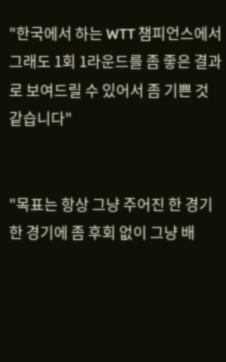"한국에서 하는 WTT 챔피언스에서 그래도 1회 1라운드를 좀 좋은 결과로 보여드릴 수 있어서 좀 기쁜 것 같습니다"


"목표는 항상 그냥 주어진 한 경기 한 경기에 좀 후회 없이 그냥 배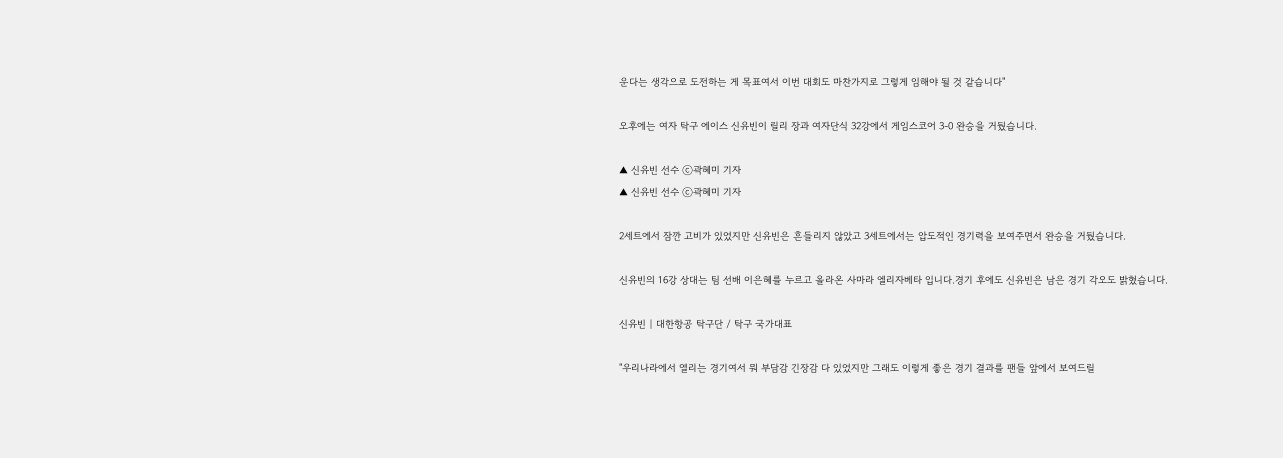운다는 생각으로 도전하는 게 목표여서 이번 대회도 마찬가지로 그렇게 임해야 될 것 같습니다"

오후에는 여자 탁구 에이스 신유빈이 릴리 장과 여자단식 32강에서 게임스코어 3-0 완승을 거뒀습니다.

▲ 신유빈 선수 ⓒ곽혜미 기자
▲ 신유빈 선수 ⓒ곽혜미 기자

2세트에서 잠깐 고비가 있었지만 신유빈은 흔들리지 않았고 3세트에서는 압도적인 경기력을 보여주면서 완승을 거뒀습니다.

신유빈의 16강 상대는 팀 선배 이은혜를 누르고 올라온 사마라 엘리자베타 입니다.경기 후에도 신유빈은 남은 경기 각오도 밝혔습니다.

신유빈 | 대한항공 탁구단 / 탁구 국가대표

"우리나라에서 열리는 경기여서 뭐 부담감 긴장감 다 있었지만 그래도 이렇게 좋은 경기 결과를 팬들 앞에서 보여드릴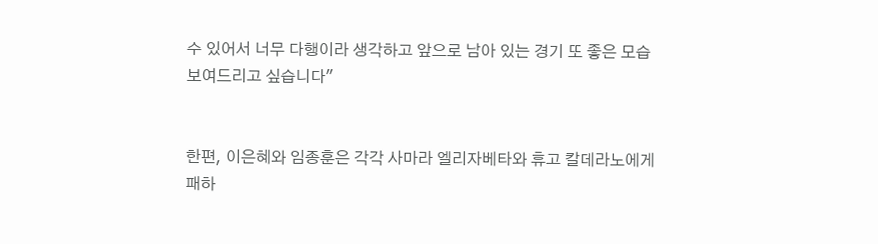수 있어서 너무 다행이라 생각하고 앞으로 남아 있는 경기 또 좋은 모습 보여드리고 싶습니다"


한편, 이은혜와 임종훈은 각각 사마라 엘리자베타와 휴고 칼데라노에게 패하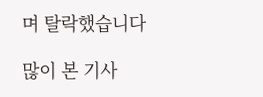며 탈락했습니다

많이 본 기사